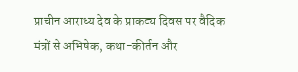प्राचीन आराध्य देव के प्राकट्य दिवस पर वैदिक मंत्रों से अभिषेक, कथा-कीर्तन और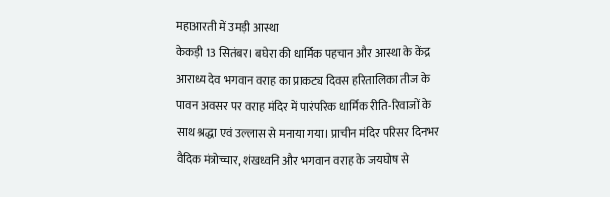महाआरती में उमड़ी आस्था
केकड़ी 13 सितंबर। बघेरा की धार्मिक पहचान और आस्था के केंद्र आराध्य देव भगवान वराह का प्राकट्य दिवस हरितालिका तीज के पावन अवसर पर वराह मंदिर में पारंपरिक धार्मिक रीति-रिवाजों के साथ श्रद्धा एवं उल्लास से मनाया गया। प्राचीन मंदिर परिसर दिनभर वैदिक मंत्रोच्चार, शंखध्वनि और भगवान वराह के जयघोष से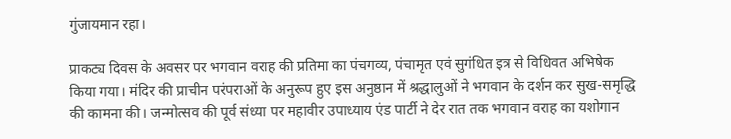गुंजायमान रहा।

प्राकट्य दिवस के अवसर पर भगवान वराह की प्रतिमा का पंचगव्य, पंचामृत एवं सुगंधित इत्र से विधिवत अभिषेक किया गया। मंदिर की प्राचीन परंपराओं के अनुरूप हुए इस अनुष्ठान में श्रद्धालुओं ने भगवान के दर्शन कर सुख-समृद्धि की कामना की। जन्मोत्सव की पूर्व संध्या पर महावीर उपाध्याय एंड पार्टी ने देर रात तक भगवान वराह का यशोगान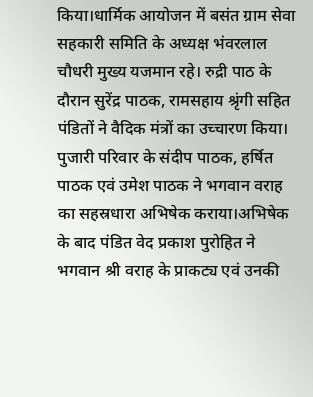किया।धार्मिक आयोजन में बसंत ग्राम सेवा सहकारी समिति के अध्यक्ष भंवरलाल चौधरी मुख्य यजमान रहे। रुद्री पाठ के दौरान सुरेंद्र पाठक, रामसहाय श्रृंगी सहित पंडितों ने वैदिक मंत्रों का उच्चारण किया। पुजारी परिवार के संदीप पाठक, हर्षित पाठक एवं उमेश पाठक ने भगवान वराह का सहस्रधारा अभिषेक कराया।अभिषेक के बाद पंडित वेद प्रकाश पुरोहित ने भगवान श्री वराह के प्राकट्य एवं उनकी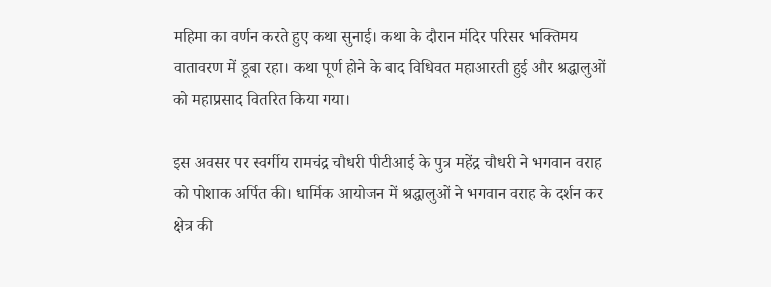महिमा का वर्णन करते हुए कथा सुनाई। कथा के दौरान मंदिर परिसर भक्तिमय वातावरण में डूबा रहा। कथा पूर्ण होने के बाद विधिवत महाआरती हुई और श्रद्धालुओं को महाप्रसाद वितरित किया गया।

इस अवसर पर स्वर्गीय रामचंद्र चौधरी पीटीआई के पुत्र महेंद्र चौधरी ने भगवान वराह को पोशाक अर्पित की। धार्मिक आयोजन में श्रद्धालुओं ने भगवान वराह के दर्शन कर क्षेत्र की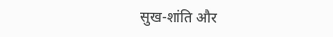सुख-शांति और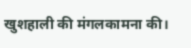खुशहाली की मंगलकामना की।